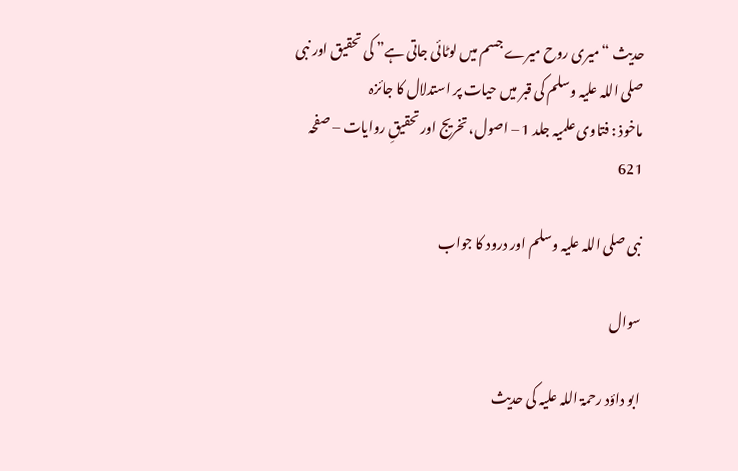حدیث “میری روح میرے جسم میں لوٹائی جاتی ہے” کی تحقیق اور نبی صلی اللہ علیہ وسلم کی قبر میں حیات پر استدلال کا جائزہ
ماخوذ : فتاوی علمیہ جلد 1 – اصول، تخریج اور تحقیقِ روایات – صفحہ 621

نبی صلی اللہ علیہ وسلم اور درود کا جواب

سوال

ابو داؤد رحمۃ اللہ علیہ کی حدیث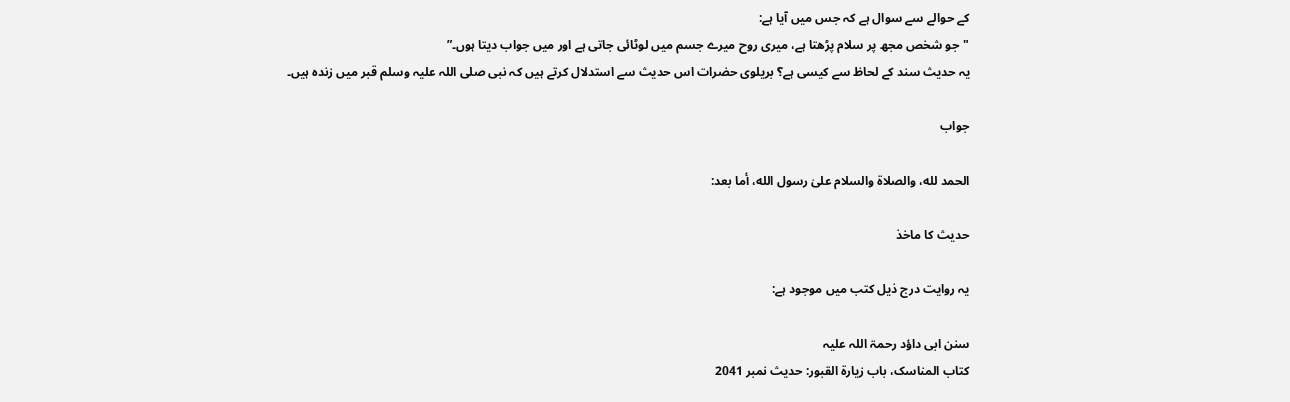کے حوالے سے سوال ہے کہ جس میں آیا ہے:
"جو شخص مجھ پر سلام پڑھتا ہے، میری روح میرے جسم میں لوٹائی جاتی ہے اور میں جواب دیتا ہوں۔”
یہ حدیث سند کے لحاظ سے کیسی ہے؟ بریلوی حضرات اس حدیث سے استدلال کرتے ہیں کہ نبی صلی اللہ علیہ وسلم قبر میں زندہ ہیں۔

جواب

الحمد لله، والصلاة والسلام علىٰ رسول الله، أما بعد:

حدیث کا ماخذ

یہ روایت درج ذیل کتب میں موجود ہے:

سنن ابی داؤد رحمۃ اللہ علیہ
کتاب المناسک، باب زیارۃ القبور: حدیث نمبر 2041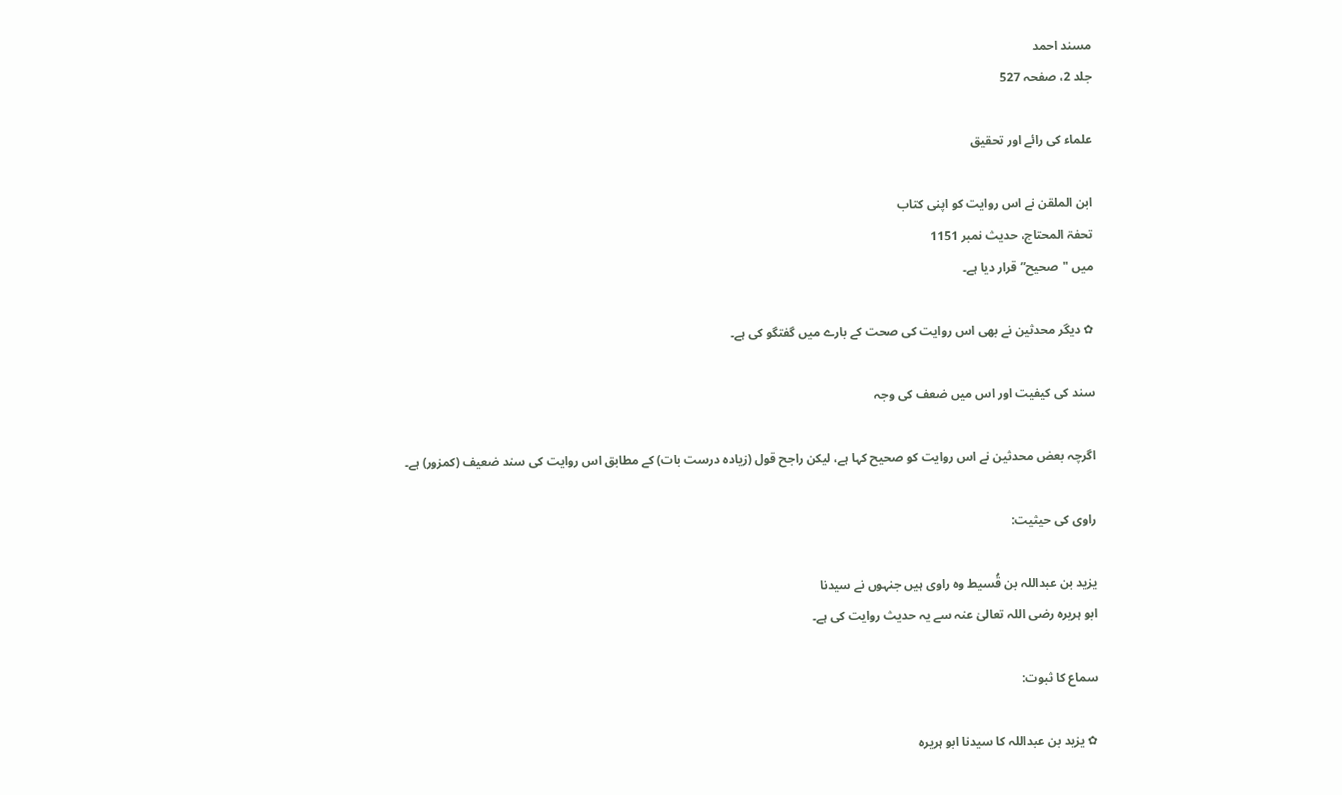مسند احمد
جلد 2، صفحہ 527

علماء کی رائے اور تحقیق

ابن الملقن نے اس روایت کو اپنی کتاب
تحفۃ المحتاج، حدیث نمبر 1151
میں "صحیح” قرار دیا ہے۔

✿ دیگر محدثین نے بھی اس روایت کی صحت کے بارے میں گفتگو کی ہے۔

سند کی کیفیت اور اس میں ضعف کی وجہ

اگرچہ بعض محدثین نے اس روایت کو صحیح کہا ہے، لیکن راجح قول (زیادہ درست بات) کے مطابق اس روایت کی سند ضعیف (کمزور) ہے۔

راوی کی حیثیت:

یزید بن عبداللہ بن قُسیط وہ راوی ہیں جنہوں نے سیدنا
ابو ہریرہ رضی اللہ تعالیٰ عنہ سے یہ حدیث روایت کی ہے۔

سماع کا ثبوت:

✿ یزید بن عبداللہ کا سیدنا ابو ہریرہ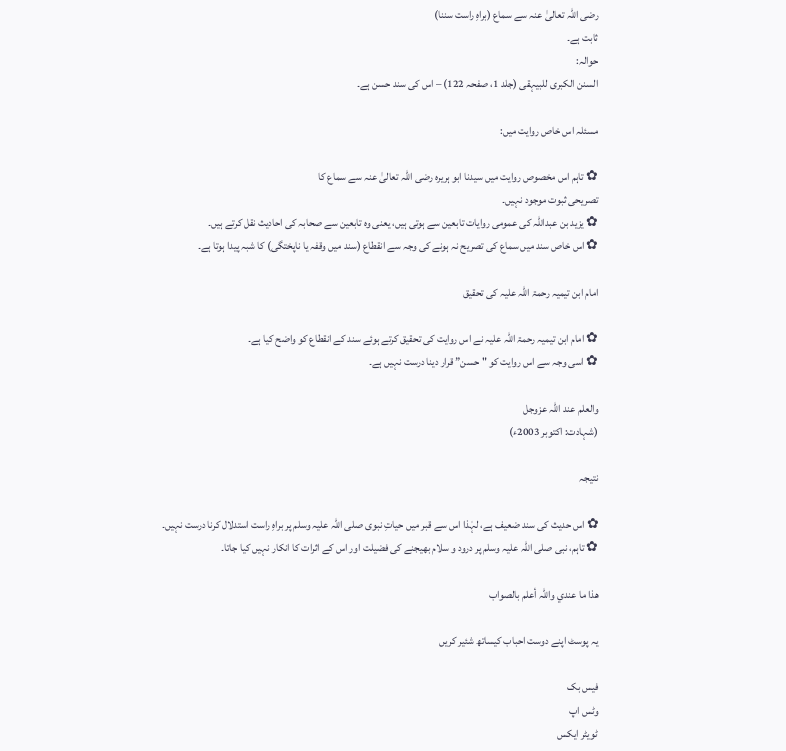رضی اللہ تعالیٰ عنہ سے سماع (براہِ راست سننا)
ثابت ہے۔
حوالہ:
السنن الکبری للبیہقی (جلد 1، صفحہ 122) – اس کی سند حسن ہے۔

مسئلہ اس خاص روایت میں:

✿ تاہم اس مخصوص روایت میں سیدنا ابو ہریرہ رضی اللہ تعالیٰ عنہ سے سماع کا
تصریحی ثبوت موجود نہیں۔
✿ یزید بن عبداللہ کی عمومی روایات تابعین سے ہوتی ہیں، یعنی وہ تابعین سے صحابہ کی احادیث نقل کرتے ہیں۔
✿ اس خاص سند میں سماع کی تصریح نہ ہونے کی وجہ سے انقطاع (سند میں وقفہ یا ناپختگی) کا شبہ پیدا ہوتا ہے۔

امام ابن تیمیہ رحمۃ اللہ علیہ کی تحقیق

✿ امام ابن تیمیہ رحمۃ اللہ علیہ نے اس روایت کی تحقیق کرتے ہوئے سند کے انقطاع کو واضح کیا ہے۔
✿ اسی وجہ سے اس روایت کو "حسن” قرار دینا درست نہیں ہے۔

والعلم عند اللہ عزوجل
(شہادت: اکتوبر 2003ء)

نتیجہ

✿ اس حدیث کی سند ضعیف ہے، لہٰذا اس سے قبر میں حیاتِ نبوی صلی اللہ علیہ وسلم پر براہِ راست استدلال کرنا درست نہیں۔
✿ تاہم، نبی صلی اللہ علیہ وسلم پر درود و سلام بھیجنے کی فضیلت اور اس کے اثرات کا انکار نہیں کیا جاتا۔

ھذا ما عندي واللہ أعلم بالصواب

یہ پوسٹ اپنے دوست احباب کیساتھ شئیر کریں

فیس بک
وٹس اپ
ٹویٹر ایکس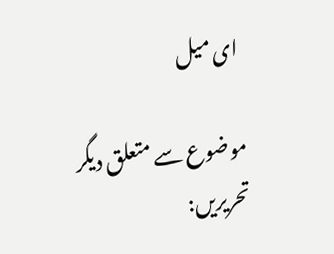ای میل

موضوع سے متعلق دیگر تحریریں: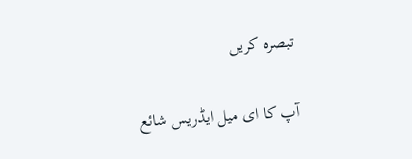تبصرہ کریں

آپ کا ای میل ایڈریس شائع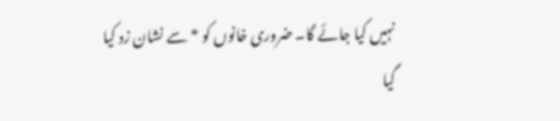نہیں کیا جائے گا۔ ضروری خانوں کو * سے نشان زد کیا گیا